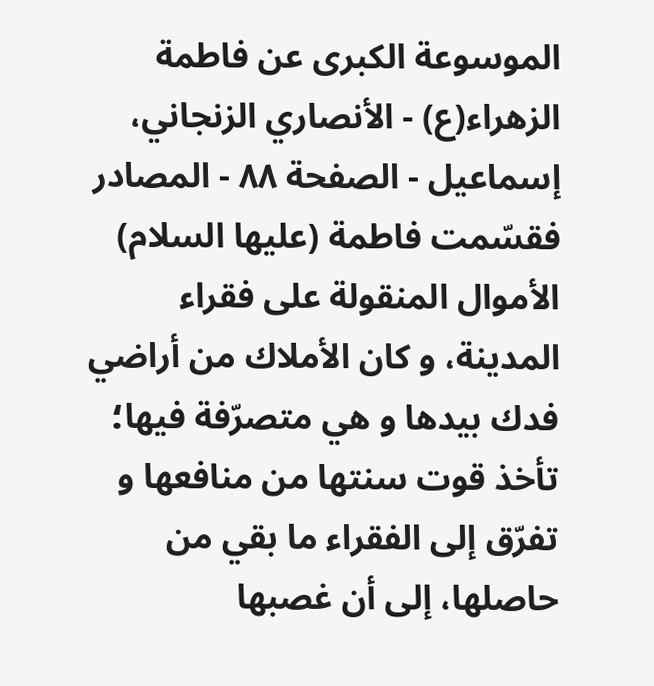الموسوعة الكبرى عن فاطمة الزهراء(ع) - الأنصاري الزنجاني، إسماعيل - الصفحة ٨٨ - المصادر
فقسّمت فاطمة (عليها السلام) الأموال المنقولة على فقراء المدينة، و كان الأملاك من أراضي فدك بيدها و هي متصرّفة فيها؛ تأخذ قوت سنتها من منافعها و تفرّق إلى الفقراء ما بقي من حاصلها، إلى أن غصبها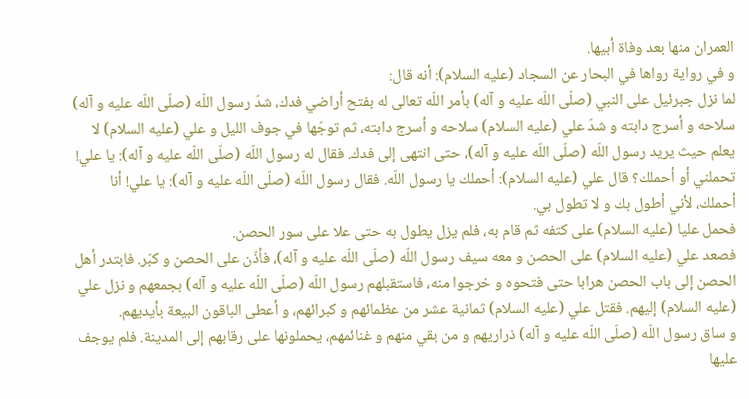العمران منها بعد وفاة أبيها.
و في رواية رواها في البحار عن السجاد (عليه السلام): أنه قال:
لما نزل جبرئيل على النبي (صلّى اللّه عليه و آله) بأمر اللّه تعالى له بفتح أراضي فدك، شدّ رسول اللّه (صلّى اللّه عليه و آله) سلاحه و أسرج دابته و شدّ علي (عليه السلام) سلاحه و أسرج دابته، ثم توجّها في جوف الليل و علي (عليه السلام) لا يعلم حيث يريد رسول اللّه (صلّى اللّه عليه و آله)، حتى انتهى إلى فدك. فقال له رسول اللّه (صلّى اللّه عليه و آله): يا علي! تحملني أو أحملك؟ قال علي (عليه السلام): أحملك يا رسول اللّه. فقال رسول اللّه (صلّى اللّه عليه و آله): يا علي! أنا أحملك، لأني أطول بك و لا تطول بي.
فحمل عليا (عليه السلام) على كتفه ثم قام به، فلم يزل يطول به حتى علا على سور الحصن.
فصعد علي (عليه السلام) على الحصن و معه سيف رسول اللّه (صلّى اللّه عليه و آله)، فأذّن على الحصن و كبّر. فابتدر أهل الحصن إلى باب الحصن هرابا حتى فتحوه و خرجوا منه، فاستقبلهم رسول اللّه (صلّى اللّه عليه و آله) بجمعهم و نزل علي (عليه السلام) إليهم. فقتل علي (عليه السلام) ثمانية عشر من عظمائهم و كبرائهم، و أعطى الباقون البيعة بأيديهم.
و ساق رسول اللّه (صلّى اللّه عليه و آله) ذراريهم و من بقي منهم و غنائمهم، يحملونها على رقابهم إلى المدينة. فلم يوجف عليها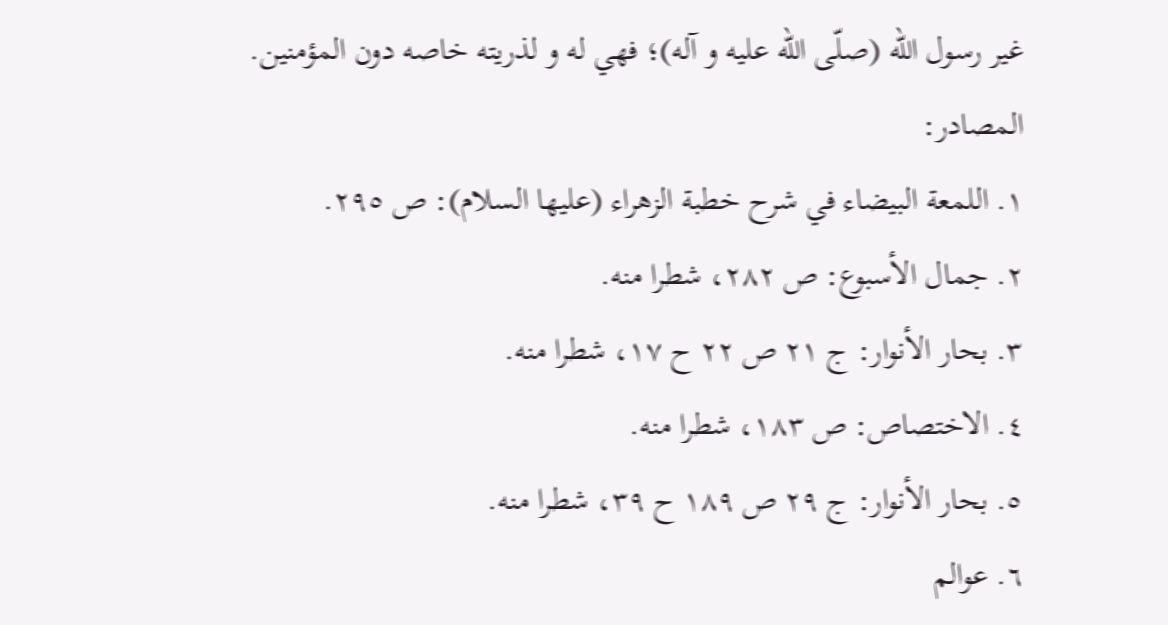غير رسول اللّه (صلّى اللّه عليه و آله)؛ فهي له و لذريته خاصه دون المؤمنين.
المصادر:
١. اللمعة البيضاء في شرح خطبة الزهراء (عليها السلام): ص ٢٩٥.
٢. جمال الأسبوع: ص ٢٨٢، شطرا منه.
٣. بحار الأنوار: ج ٢١ ص ٢٢ ح ١٧، شطرا منه.
٤. الاختصاص: ص ١٨٣، شطرا منه.
٥. بحار الأنوار: ج ٢٩ ص ١٨٩ ح ٣٩، شطرا منه.
٦. عوالم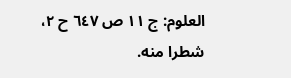العلوم: ج ١١ ص ٦٤٧ ح ٢، شطرا منه.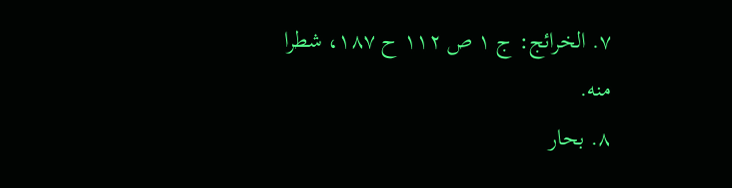٧. الخرائج: ج ١ ص ١١٢ ح ١٨٧، شطرا منه.
٨. بحار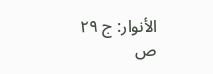الأنوار: ج ٢٩ ص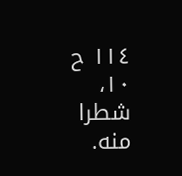١١٤ ح ١٠، شطرا منه.